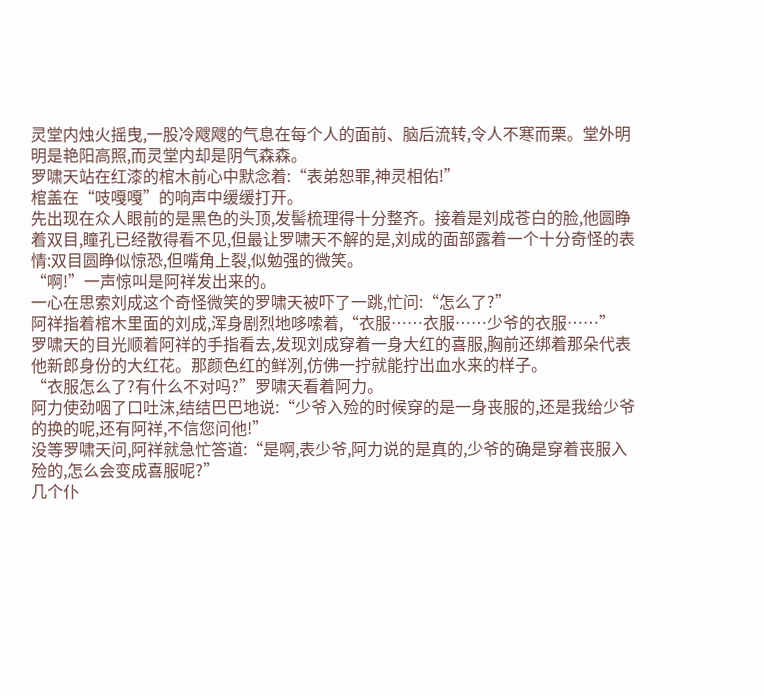灵堂内烛火摇曳,一股冷飕飕的气息在每个人的面前、脑后流转,令人不寒而栗。堂外明明是艳阳高照,而灵堂内却是阴气森森。
罗啸天站在红漆的棺木前心中默念着:“表弟恕罪,神灵相佑!”
棺盖在“吱嘎嘎”的响声中缓缓打开。
先出现在众人眼前的是黑色的头顶,发髻梳理得十分整齐。接着是刘成苍白的脸,他圆睁着双目,瞳孔已经散得看不见,但最让罗啸天不解的是,刘成的面部露着一个十分奇怪的表情:双目圆睁似惊恐,但嘴角上裂,似勉强的微笑。
“啊!”一声惊叫是阿祥发出来的。
一心在思索刘成这个奇怪微笑的罗啸天被吓了一跳,忙问:“怎么了?”
阿祥指着棺木里面的刘成,浑身剧烈地哆嗦着,“衣服……衣服……少爷的衣服……”
罗啸天的目光顺着阿祥的手指看去,发现刘成穿着一身大红的喜服,胸前还绑着那朵代表他新郎身份的大红花。那颜色红的鲜冽,仿佛一拧就能拧出血水来的样子。
“衣服怎么了?有什么不对吗?”罗啸天看着阿力。
阿力使劲咽了口吐沫,结结巴巴地说:“少爷入殓的时候穿的是一身丧服的,还是我给少爷的换的呢,还有阿祥,不信您问他!”
没等罗啸天问,阿祥就急忙答道:“是啊,表少爷,阿力说的是真的,少爷的确是穿着丧服入殓的,怎么会变成喜服呢?”
几个仆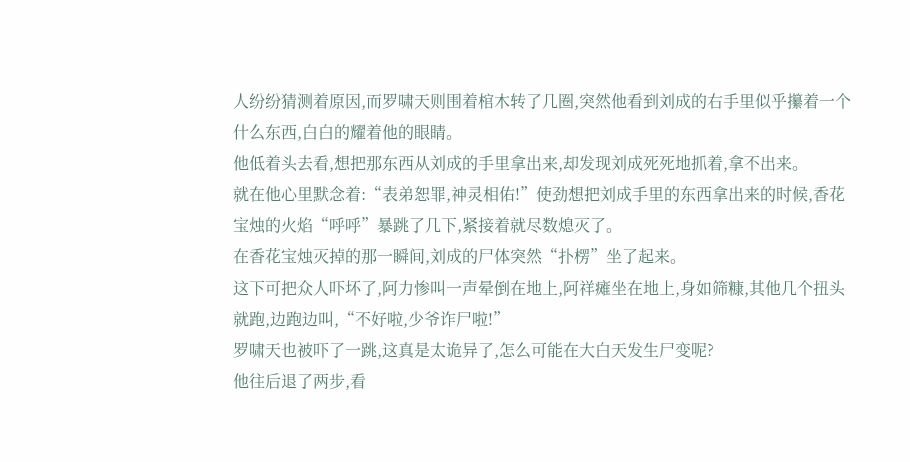人纷纷猜测着原因,而罗啸天则围着棺木转了几圈,突然他看到刘成的右手里似乎攥着一个什么东西,白白的耀着他的眼睛。
他低着头去看,想把那东西从刘成的手里拿出来,却发现刘成死死地抓着,拿不出来。
就在他心里默念着:“表弟恕罪,神灵相佑!”使劲想把刘成手里的东西拿出来的时候,香花宝烛的火焰“呼呼”暴跳了几下,紧接着就尽数熄灭了。
在香花宝烛灭掉的那一瞬间,刘成的尸体突然“扑楞”坐了起来。
这下可把众人吓坏了,阿力惨叫一声晕倒在地上,阿祥瘫坐在地上,身如筛糠,其他几个扭头就跑,边跑边叫,“不好啦,少爷诈尸啦!”
罗啸天也被吓了一跳,这真是太诡异了,怎么可能在大白天发生尸变呢?
他往后退了两步,看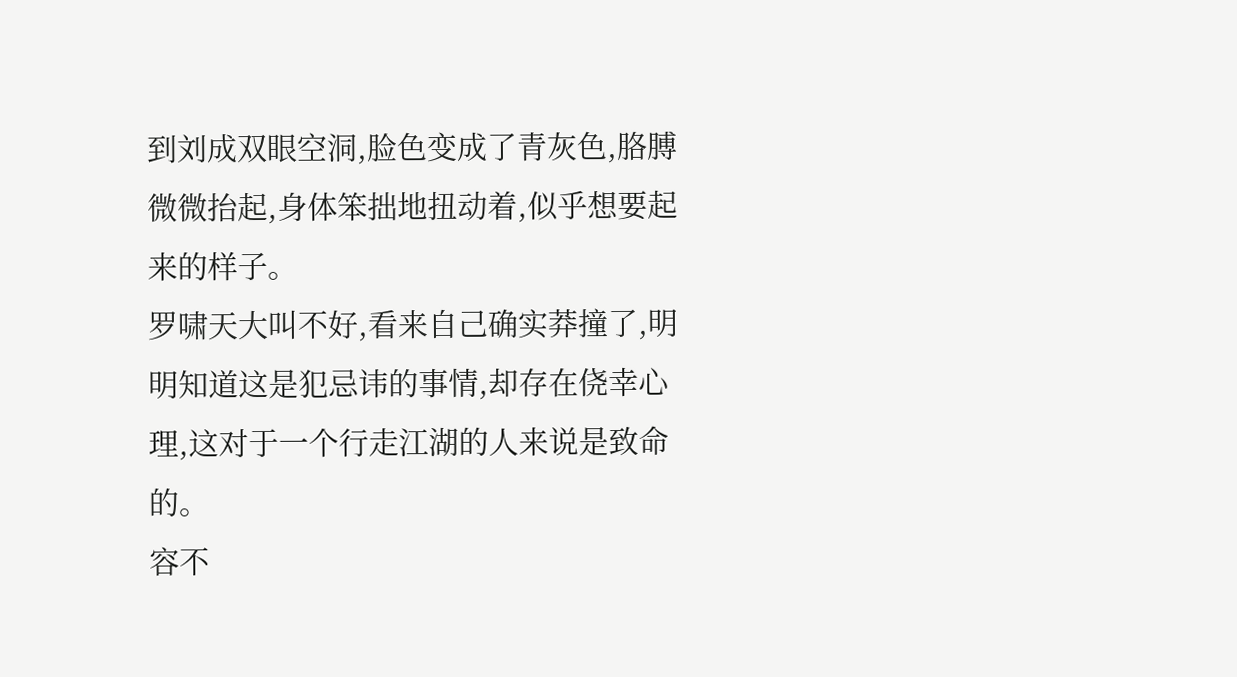到刘成双眼空洞,脸色变成了青灰色,胳膊微微抬起,身体笨拙地扭动着,似乎想要起来的样子。
罗啸天大叫不好,看来自己确实莽撞了,明明知道这是犯忌讳的事情,却存在侥幸心理,这对于一个行走江湖的人来说是致命的。
容不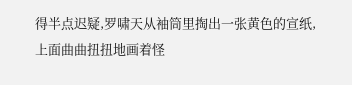得半点迟疑,罗啸天从袖筒里掏出一张黄色的宣纸,上面曲曲扭扭地画着怪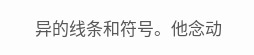异的线条和符号。他念动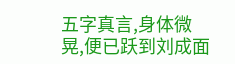五字真言,身体微晃,便已跃到刘成面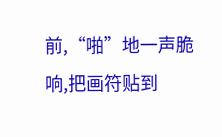前,“啪”地一声脆响,把画符贴到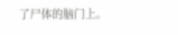了尸体的脑门上。